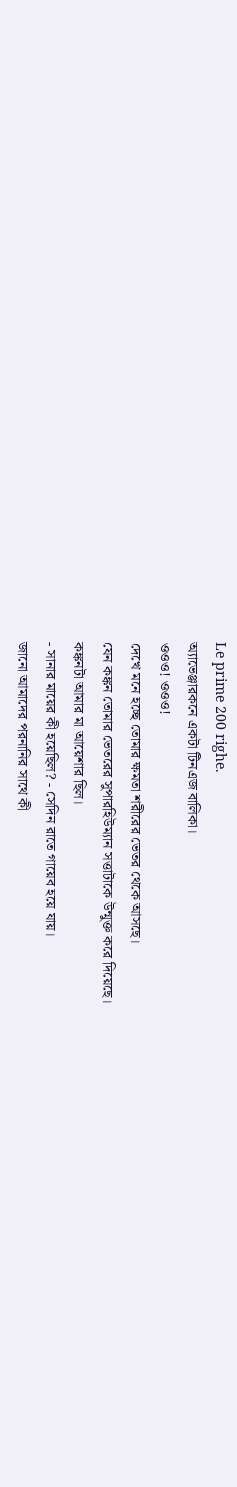Le prime 200 righe.
অ্যাভেঞ্জারকনে একটা টিনএজ বালিকা।
ওওও! ওওও!
দেখে মনে হচ্ছে তোমার ক্ষমতা শরীরের ভেতর থেকে আসছে।
যেন কঙ্কন তোমার ভেতরের সুপারহিউম্যান সত্তাটাকে উন্মুক্ত করে দিয়েছে।
কঙ্কনটা আমার মা আয়েশার ছিল।
- সানার মায়ের কী হয়েছিল? - সেদিন রাতে গায়েব হয়ে যায়।
জানো আমাদের পরনানির সাথে কী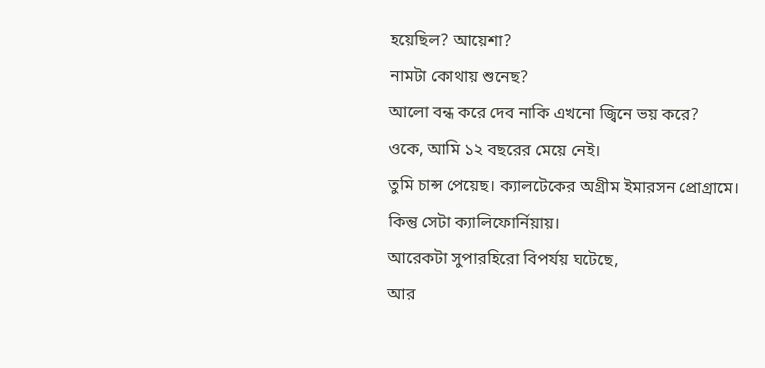হয়েছিল? আয়েশা?
নামটা কোথায় শুনেছ?
আলো বন্ধ করে দেব নাকি এখনো জ্বিনে ভয় করে?
ওকে, আমি ১২ বছরের মেয়ে নেই।
তুমি চান্স পেয়েছ। ক্যালটেকের অগ্রীম ইমারসন প্রোগ্রামে।
কিন্তু সেটা ক্যালিফোর্নিয়ায়।
আরেকটা সুপারহিরো বিপর্যয় ঘটেছে,
আর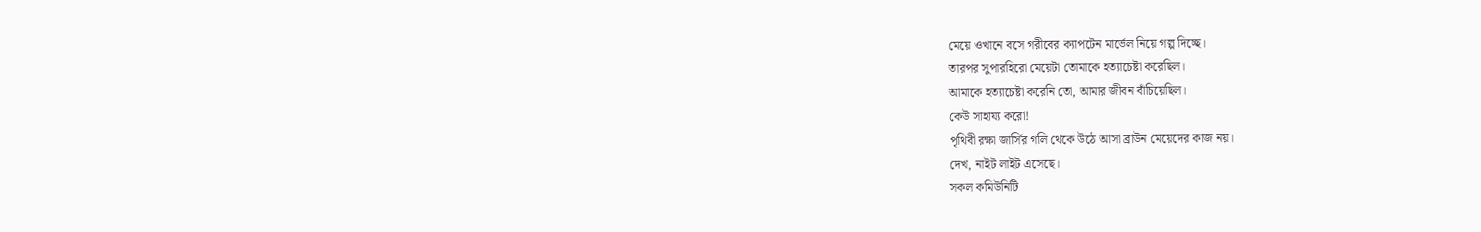মেয়ে ওখানে বসে গরীবের ক্যাপটেন মার্ভেল নিয়ে গল্প দিচ্ছে।
তারপর সুপারহিরো মেয়েটা তোমাকে হত্যাচেষ্টা করেছিল।
আমাকে হত্যাচেষ্টা করেনি তো, আমার জীবন বাঁচিয়েছিল।
কেউ সাহায্য করো!
পৃথিবী রক্ষা জার্সির গলি থেকে উঠে আসা ব্রাউন মেয়েদের কাজ নয়।
দেখ, নাইট লাইট এসেছে।
সকল কমিউনিটি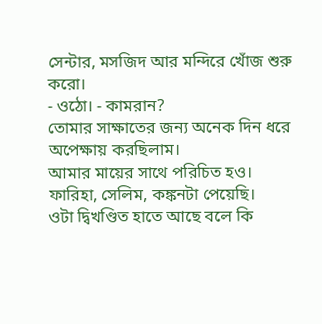সেন্টার, মসজিদ আর মন্দিরে খোঁজ শুরু করো।
- ওঠো। - কামরান?
তোমার সাক্ষাতের জন্য অনেক দিন ধরে অপেক্ষায় করছিলাম।
আমার মায়ের সাথে পরিচিত হও।
ফারিহা, সেলিম, কঙ্কনটা পেয়েছি।
ওটা দ্বিখণ্ডিত হাতে আছে বলে কি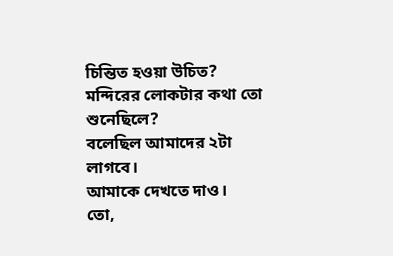চিন্তিত হওয়া উচিত?
মন্দিরের লোকটার কথা তো শুনেছিলে?
বলেছিল আমাদের ২টা লাগবে।
আমাকে দেখতে দাও।
তো,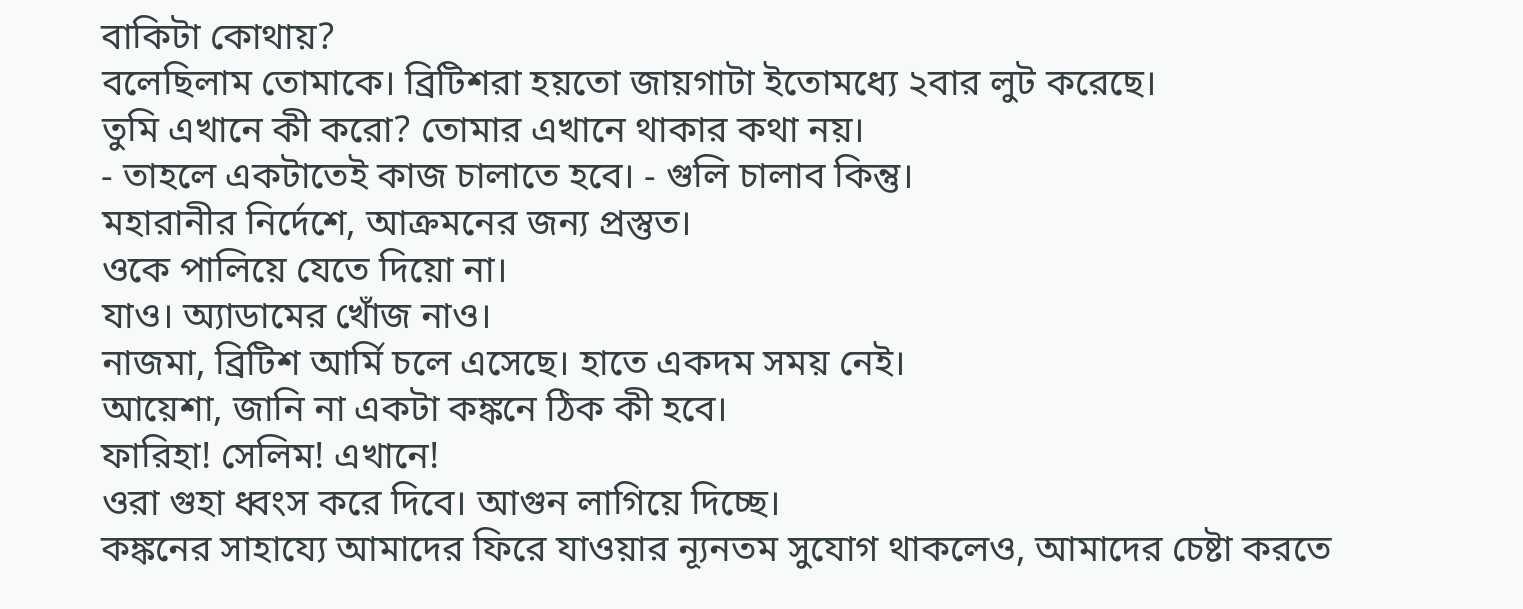বাকিটা কোথায়?
বলেছিলাম তোমাকে। ব্রিটিশরা হয়তো জায়গাটা ইতোমধ্যে ২বার লুট করেছে।
তুমি এখানে কী করো? তোমার এখানে থাকার কথা নয়।
- তাহলে একটাতেই কাজ চালাতে হবে। - গুলি চালাব কিন্তু।
মহারানীর নির্দেশে, আক্রমনের জন্য প্রস্তুত।
ওকে পালিয়ে যেতে দিয়ো না।
যাও। অ্যাডামের খোঁজ নাও।
নাজমা, ব্রিটিশ আর্মি চলে এসেছে। হাতে একদম সময় নেই।
আয়েশা, জানি না একটা কঙ্কনে ঠিক কী হবে।
ফারিহা! সেলিম! এখানে!
ওরা গুহা ধ্বংস করে দিবে। আগুন লাগিয়ে দিচ্ছে।
কঙ্কনের সাহায্যে আমাদের ফিরে যাওয়ার ন্যূনতম সুযোগ থাকলেও, আমাদের চেষ্টা করতে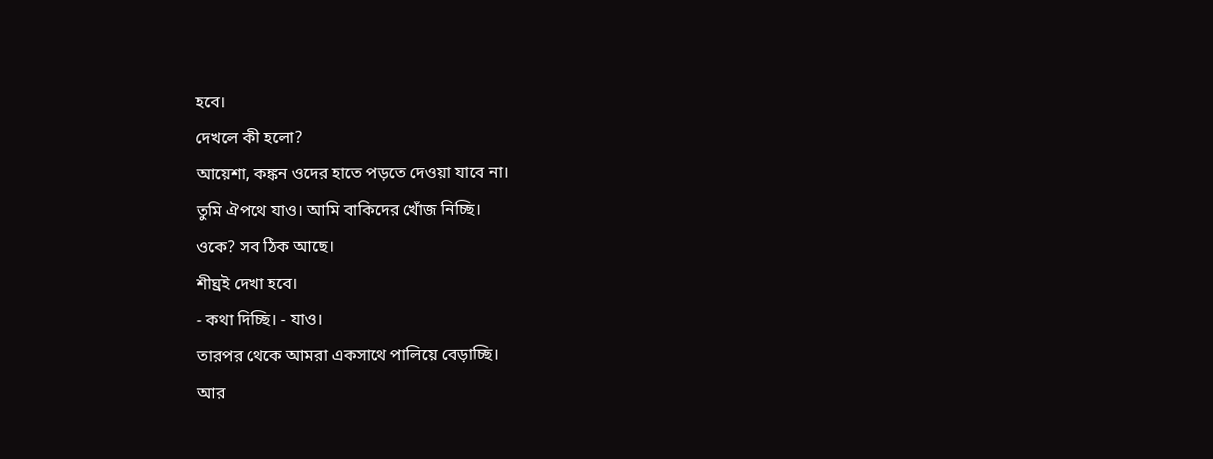হবে।
দেখলে কী হলো?
আয়েশা, কঙ্কন ওদের হাতে পড়তে দেওয়া যাবে না।
তুমি ঐপথে যাও। আমি বাকিদের খোঁজ নিচ্ছি।
ওকে? সব ঠিক আছে।
শীঘ্রই দেখা হবে।
- কথা দিচ্ছি। - যাও।
তারপর থেকে আমরা একসাথে পালিয়ে বেড়াচ্ছি।
আর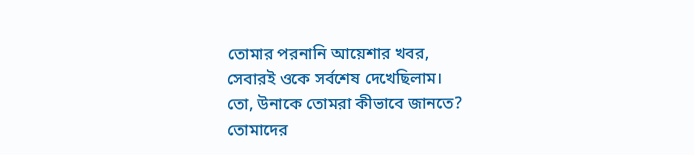তোমার পরনানি আয়েশার খবর,
সেবারই ওকে সর্বশেষ দেখেছিলাম।
তো, উনাকে তোমরা কীভাবে জানতে?
তোমাদের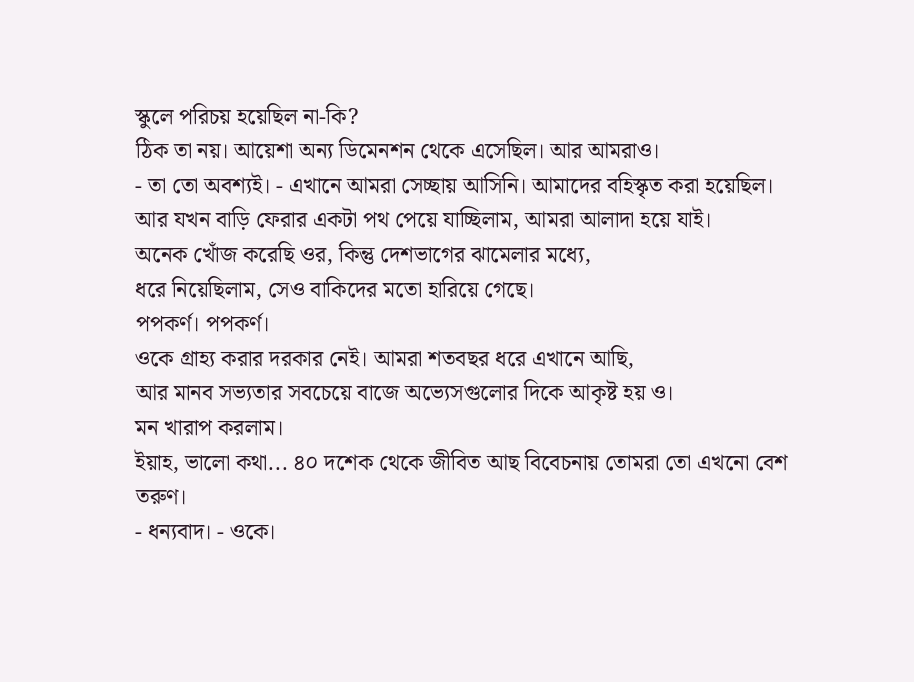স্কুলে পরিচয় হয়েছিল না-কি?
ঠিক তা নয়। আয়েশা অন্য ডিমেনশন থেকে এসেছিল। আর আমরাও।
- তা তো অবশ্যই। - এখানে আমরা সেচ্ছায় আসিনি। আমাদের বহিস্কৃত করা হয়েছিল।
আর যখন বাড়ি ফেরার একটা পথ পেয়ে যাচ্ছিলাম, আমরা আলাদা হয়ে যাই।
অনেক খোঁজ করেছি ওর, কিন্তু দেশভাগের ঝামেলার মধ্যে,
ধরে নিয়েছিলাম, সেও বাকিদের মতো হারিয়ে গেছে।
পপকর্ণ। পপকর্ণ।
ওকে গ্রাহ্য করার দরকার নেই। আমরা শতবছর ধরে এখানে আছি,
আর মানব সভ্যতার সবচেয়ে বাজে অভ্যেসগুলোর দিকে আকৃষ্ট হয় ও।
মন খারাপ করলাম।
ইয়াহ, ভালো কথা... ৪০ দশেক থেকে জীবিত আছ বিবেচনায় তোমরা তো এখনো বেশ তরুণ।
- ধন্যবাদ। - ওকে।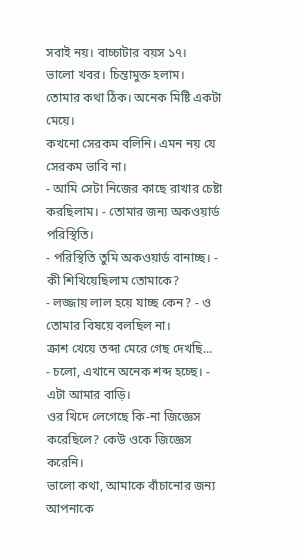সবাই নয়। বাচ্চাটার বয়স ১৭।
ভালো খবর। চিন্তামুক্ত হলাম।
তোমার কথা ঠিক। অনেক মিষ্টি একটা মেয়ে।
কখনো সেরকম বলিনি। এমন নয় যে সেরকম ভাবি না।
- আমি সেটা নিজের কাছে রাখার চেষ্টা করছিলাম। - তোমার জন্য অকওয়ার্ড পরিস্থিতি।
- পরিস্থিতি তুমি অকওয়ার্ড বানাচ্ছ। - কী শিখিয়েছিলাম তোমাকে?
- লজ্জায় লাল হয়ে যাচ্ছ কেন? - ও তোমার বিষয়ে বলছিল না।
ক্রাশ খেয়ে তব্দা মেরে গেছ দেখছি...
- চলো, এখানে অনেক শব্দ হচ্ছে। - এটা আমার বাড়ি।
ওর খিদে লেগেছে কি-না জিজ্ঞেস করেছিলে? কেউ ওকে জিজ্ঞেস করেনি।
ভালো কথা, আমাকে বাঁচানোর জন্য আপনাকে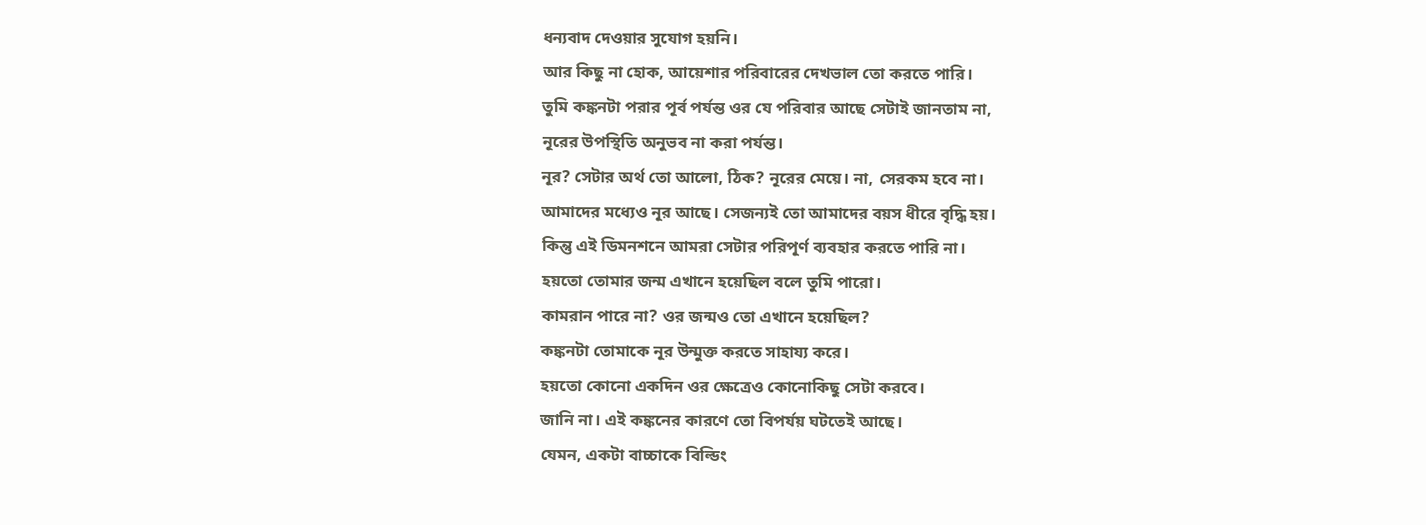ধন্যবাদ দেওয়ার সুযোগ হয়নি।
আর কিছু না হোক, আয়েশার পরিবারের দেখভাল তো করতে পারি।
তুমি কঙ্কনটা পরার পূর্ব পর্যন্ত ওর যে পরিবার আছে সেটাই জানতাম না,
নূরের উপস্থিতি অনুভব না করা পর্যন্ত।
নূর? সেটার অর্থ তো আলো, ঠিক? নূরের মেয়ে। না, সেরকম হবে না।
আমাদের মধ্যেও নূর আছে। সেজন্যই তো আমাদের বয়স ধীরে বৃদ্ধি হয়।
কিন্তু এই ডিমনশনে আমরা সেটার পরিপূর্ণ ব্যবহার করতে পারি না।
হয়তো তোমার জন্ম এখানে হয়েছিল বলে তুমি পারো।
কামরান পারে না? ওর জন্মও তো এখানে হয়েছিল?
কঙ্কনটা তোমাকে নূর উন্মুক্ত করতে সাহায্য করে।
হয়তো কোনো একদিন ওর ক্ষেত্রেও কোনোকিছু সেটা করবে।
জানি না। এই কঙ্কনের কারণে তো বিপর্যয় ঘটতেই আছে।
যেমন, একটা বাচ্চাকে বিল্ডিং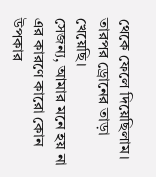থেকে ফেলে দিয়েছিলাম। তারপর ড্রোনের তাড়া খেয়েছি।
সেজন্য, আমার মনে হয় না এর কারণে কারো কোন উপকার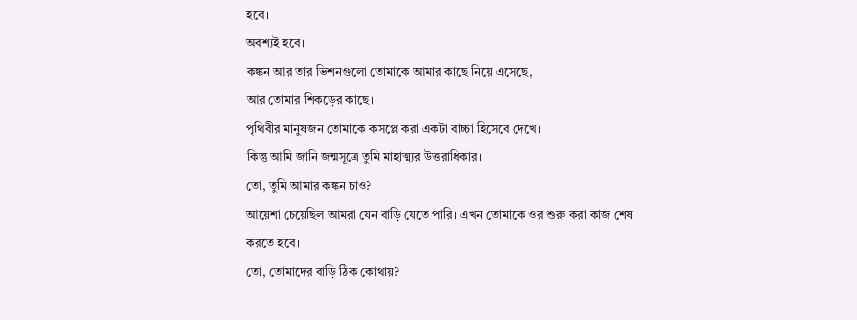হবে।
অবশ্যই হবে।
কঙ্কন আর তার ভিশনগুলো তোমাকে আমার কাছে নিয়ে এসেছে,
আর তোমার শিকড়ের কাছে।
পৃথিবীর মানুষজন তোমাকে কসপ্লে করা একটা বাচ্চা হিসেবে দেখে।
কিন্তু আমি জানি জন্মসূত্রে তুমি মাহাত্ম্যর উত্তরাধিকার।
তো, তুমি আমার কঙ্কন চাও?
আয়েশা চেয়েছিল আমরা যেন বাড়ি যেতে পারি। এখন তোমাকে ওর শুরু করা কাজ শেষ করতে হবে।
তো, তোমাদের বাড়ি ঠিক কোথায়?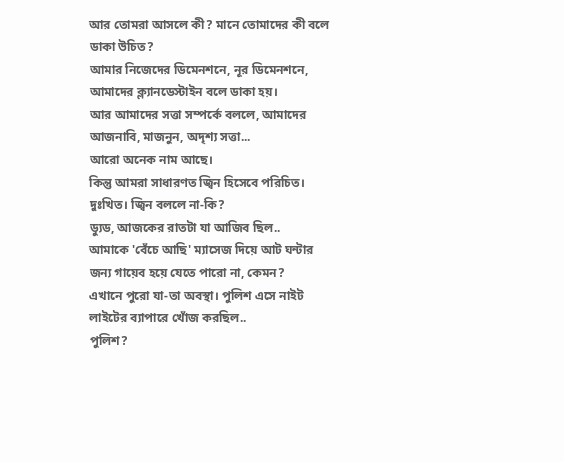আর তোমরা আসলে কী? মানে তোমাদের কী বলে ডাকা উচিত?
আমার নিজেদের ডিমেনশনে, নূর ডিমেনশনে, আমাদের ক্ল্যানডেস্টাইন বলে ডাকা হয়।
আর আমাদের সত্তা সম্পর্কে বললে, আমাদের আজনাবি, মাজনুন, অদৃশ্য সত্তা...
আরো অনেক নাম আছে।
কিন্তু আমরা সাধারণত জ্বিন হিসেবে পরিচিত।
দুঃখিত। জ্বিন বললে না-কি?
ড্যুড, আজকের রাতটা যা আজিব ছিল..
আমাকে 'বেঁচে আছি' ম্যাসেজ দিয়ে আট ঘন্টার জন্য গায়েব হয়ে যেতে পারো না, কেমন?
এখানে পুরো যা-তা অবস্থা। পুলিশ এসে নাইট লাইটের ব্যাপারে খোঁজ করছিল..
পুলিশ?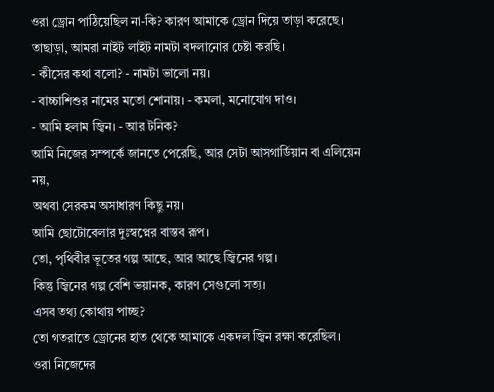ওরা ড্রোন পাঠিয়েছিল না-কি? কারণ আমাকে ড্রোন দিয়ে তাড়া করেছে।
তাছাড়া, আমরা নাইট লাইট নামটা বদলানোর চেষ্টা করছি।
- কীসের কথা বলো? - নামটা ভালো নয়।
- বাচ্চাশিশুর নামের মতো শোনায়। - কমলা, মনোযোগ দাও।
- আমি হলাম জ্বিন। - আর টনিক?
আমি নিজের সম্পর্কে জানতে পেরেছি, আর সেটা আসগার্ডিয়ান বা এলিয়েন নয়,
অথবা সেরকম অসাধারণ কিছু নয়।
আমি ছোটোবেলার দুঃস্বপ্নের বাস্তব রূপ।
তো, পৃথিবীর ভূতের গল্প আছে, আর আছে জ্বিনের গল্প।
কিন্তু জ্বিনের গল্প বেশি ভয়ানক, কারণ সেগুলো সত্য।
এসব তথ্য কোথায় পাচ্ছ?
তো গতরাতে ড্রোনের হাত থেকে আমাকে একদল জ্বিন রক্ষা করেছিল।
ওরা নিজেদের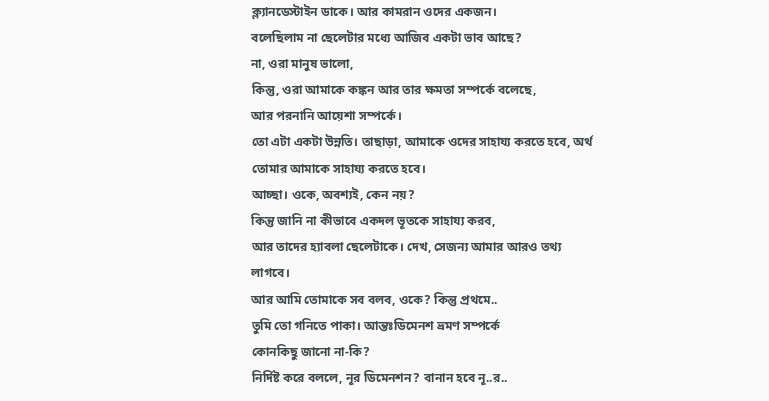ক্ল্যানডেস্টাইন ডাকে। আর কামরান ওদের একজন।
বলেছিলাম না ছেলেটার মধ্যে আজিব একটা ভাব আছে?
না, ওরা মানুষ ভালো,
কিন্তু, ওরা আমাকে কঙ্কন আর তার ক্ষমতা সম্পর্কে বলেছে,
আর পরনানি আয়েশা সম্পর্কে।
তো এটা একটা উন্নতি। তাছাড়া, আমাকে ওদের সাহায্য করতে হবে, অর্থ তোমার আমাকে সাহায্য করতে হবে।
আচ্ছা। ওকে, অবশ্যই, কেন নয়?
কিন্তু জানি না কীভাবে একদল ভূতকে সাহায্য করব,
আর তাদের হ্যাবলা ছেলেটাকে। দেখ, সেজন্য আমার আরও তথ্য লাগবে।
আর আমি তোমাকে সব বলব, ওকে? কিন্তু প্রথমে..
তুমি তো গনিতে পাকা। আন্তঃডিমেনশ ভ্রমণ সম্পর্কে
কোনকিছু জানো না-কি?
নির্দিষ্ট করে বললে, নূর ডিমেনশন? বানান হবে নূ..র..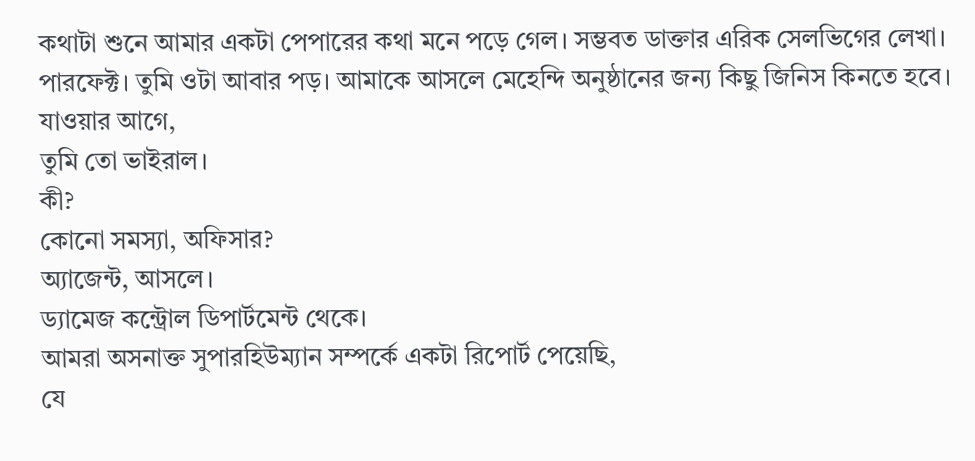কথাটা শুনে আমার একটা পেপারের কথা মনে পড়ে গেল। সম্ভবত ডাক্তার এরিক সেলভিগের লেখা।
পারফেক্ট। তুমি ওটা আবার পড়। আমাকে আসলে মেহেন্দি অনুষ্ঠানের জন্য কিছু জিনিস কিনতে হবে।
যাওয়ার আগে,
তুমি তো ভাইরাল।
কী?
কোনো সমস্যা, অফিসার?
অ্যাজেন্ট, আসলে।
ড্যামেজ কন্ট্রোল ডিপার্টমেন্ট থেকে।
আমরা অসনাক্ত সুপারহিউম্যান সম্পর্কে একটা রিপোর্ট পেয়েছি,
যে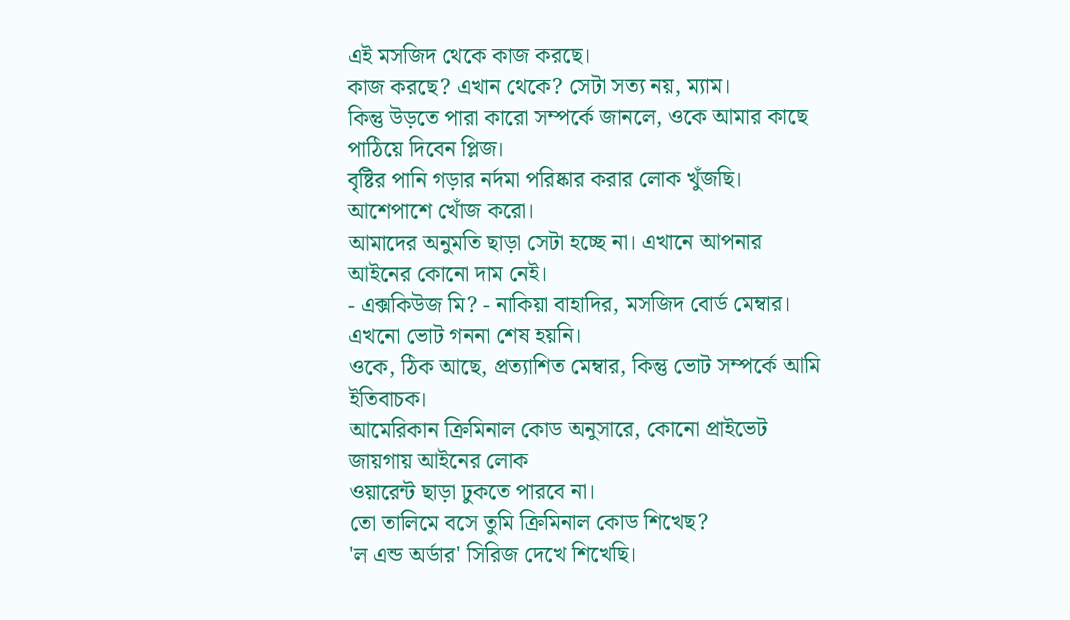এই মসজিদ থেকে কাজ করছে।
কাজ করছে? এখান থেকে? সেটা সত্য নয়, ম্যাম।
কিন্তু উড়তে পারা কারো সম্পর্কে জানলে, ওকে আমার কাছে পাঠিয়ে দিবেন প্লিজ।
বৃষ্টির পানি গড়ার নর্দমা পরিষ্কার করার লোক খুঁজছি।
আশেপাশে খোঁজ করো।
আমাদের অনুমতি ছাড়া সেটা হচ্ছে না। এখানে আপনার আইনের কোনো দাম নেই।
- এক্সকিউজ মি? - নাকিয়া বাহাদির, মসজিদ বোর্ড মেম্বার।
এখনো ভোট গননা শেষ হয়নি।
ওকে, ঠিক আছে, প্রত্যাশিত মেম্বার, কিন্তু ভোট সম্পর্কে আমি ইতিবাচক।
আমেরিকান ক্রিমিনাল কোড অনুসারে, কোনো প্রাইভেট জায়গায় আইনের লোক
ওয়ারেন্ট ছাড়া ঢুকতে পারবে না।
তো তালিমে বসে তুমি ক্রিমিনাল কোড শিখেছ?
'ল এন্ড অর্ডার' সিরিজ দেখে শিখেছি।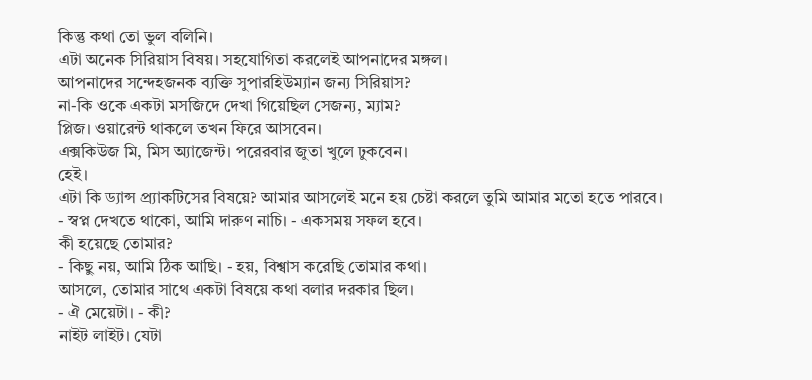কিন্তু কথা তো ভুল বলিনি।
এটা অনেক সিরিয়াস বিষয়। সহযোগিতা করলেই আপনাদের মঙ্গল।
আপনাদের সন্দেহজনক ব্যক্তি সুপারহিউম্যান জন্য সিরিয়াস?
না-কি ওকে একটা মসজিদে দেখা গিয়েছিল সেজন্য, ম্যাম?
প্লিজ। ওয়ারেন্ট থাকলে তখন ফিরে আসবেন।
এক্সকিউজ মি, মিস অ্যাজেন্ট। পরেরবার জুতা খুলে ঢুকবেন।
হেই।
এটা কি ড্যান্স প্র্যাকটিসের বিষয়ে? আমার আসলেই মনে হয় চেষ্টা করলে তুমি আমার মতো হতে পারবে।
- স্বপ্ন দেখতে থাকো, আমি দারুণ নাচি। - একসময় সফল হবে।
কী হয়েছে তোমার?
- কিছু নয়, আমি ঠিক আছি। - হয়, বিশ্বাস করেছি তোমার কথা।
আসলে, তোমার সাথে একটা বিষয়ে কথা বলার দরকার ছিল।
- ঐ মেয়েটা। - কী?
নাইট লাইট। যেটা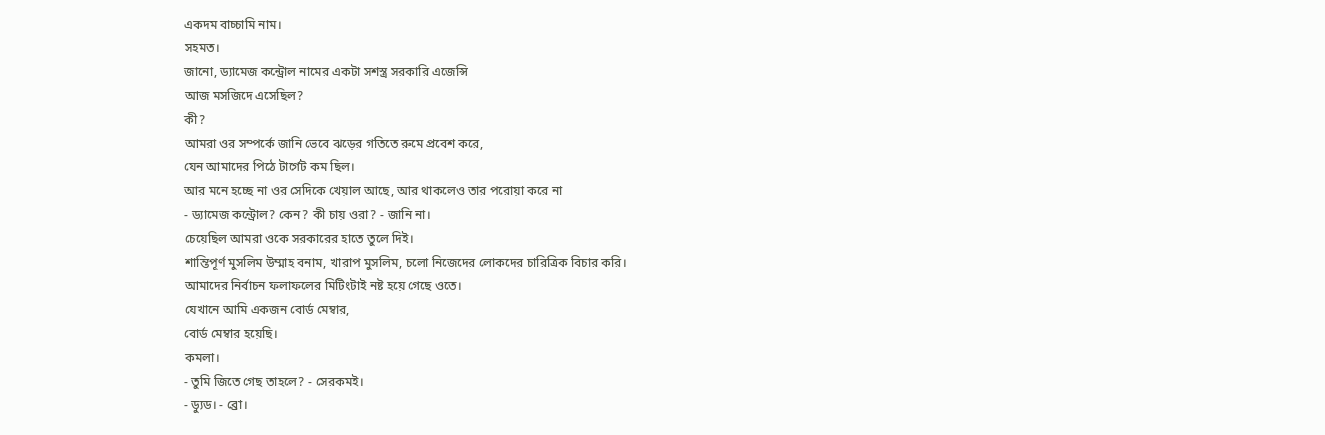একদম বাচ্চামি নাম।
সহমত।
জানো, ড্যামেজ কন্ট্রোল নামের একটা সশস্ত্র সরকারি এজেন্সি
আজ মসজিদে এসেছিল?
কী?
আমরা ওর সম্পর্কে জানি ভেবে ঝড়ের গতিতে রুমে প্রবেশ করে,
যেন আমাদের পিঠে টার্গেট কম ছিল।
আর মনে হচ্ছে না ওর সেদিকে খেয়াল আছে, আর থাকলেও তার পরোয়া করে না
- ড্যামেজ কন্ট্রোল? কেন? কী চায় ওরা? - জানি না।
চেয়েছিল আমরা ওকে সরকারের হাতে তুলে দিই।
শান্তিপূর্ণ মুসলিম উম্মাহ বনাম, খারাপ মুসলিম, চলো নিজেদের লোকদের চারিত্রিক বিচার করি।
আমাদের নির্বাচন ফলাফলের মিটিংটাই নষ্ট হয়ে গেছে ওতে।
যেখানে আমি একজন বোর্ড মেম্বার,
বোর্ড মেম্বার হয়েছি।
কমলা।
- তুমি জিতে গেছ তাহলে? - সেরকমই।
- ড্যুড। - ব্রো।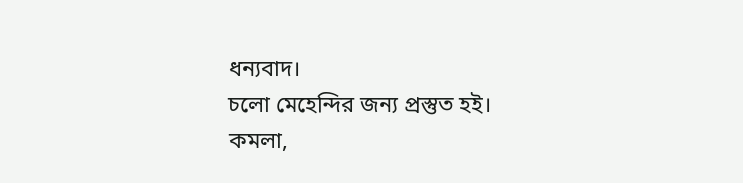ধন্যবাদ।
চলো মেহেন্দির জন্য প্রস্তুত হই।
কমলা,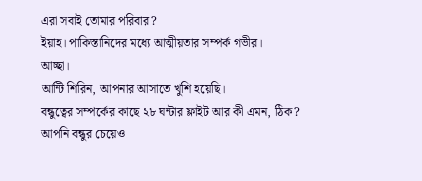এরা সবাই তোমার পরিবার?
ইয়াহ। পাকিস্তানিদের মধ্যে আত্মীয়তার সম্পর্ক গভীর।
আচ্ছা।
আন্টি শিরিন, আপনার আসাতে খুশি হয়েছি।
বন্ধুত্বের সম্পর্কের কাছে ২৮ ঘন্টার ফ্লাইট আর কী এমন, ঠিক?
আপনি বন্ধুর চেয়েও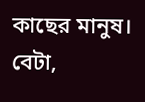কাছের মানুষ।
বেটা,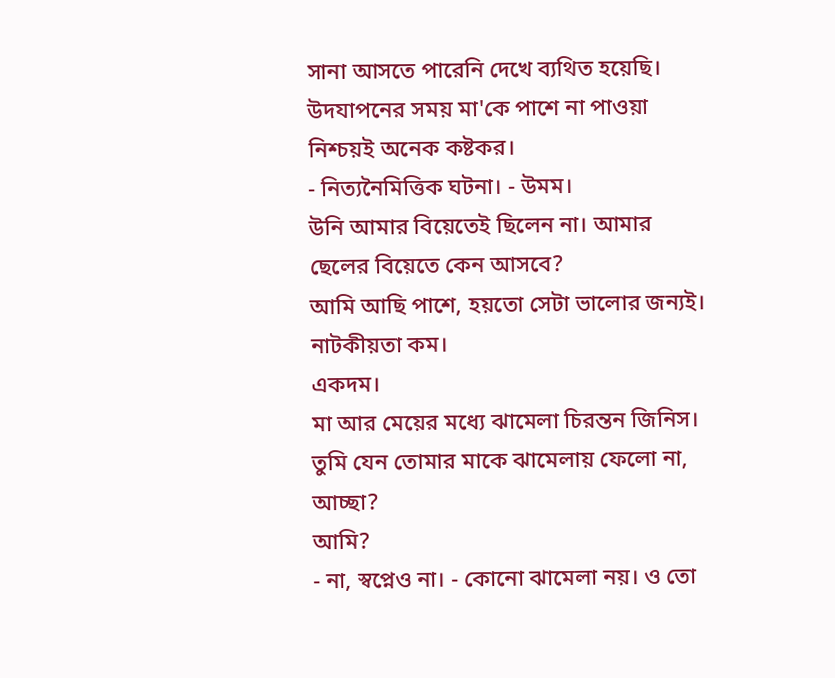সানা আসতে পারেনি দেখে ব্যথিত হয়েছি।
উদযাপনের সময় মা'কে পাশে না পাওয়া নিশ্চয়ই অনেক কষ্টকর।
- নিত্যনৈমিত্তিক ঘটনা। - উমম।
উনি আমার বিয়েতেই ছিলেন না। আমার ছেলের বিয়েতে কেন আসবে?
আমি আছি পাশে, হয়তো সেটা ভালোর জন্যই। নাটকীয়তা কম।
একদম।
মা আর মেয়ের মধ্যে ঝামেলা চিরন্তন জিনিস।
তুমি যেন তোমার মাকে ঝামেলায় ফেলো না, আচ্ছা?
আমি?
- না, স্বপ্নেও না। - কোনো ঝামেলা নয়। ও তো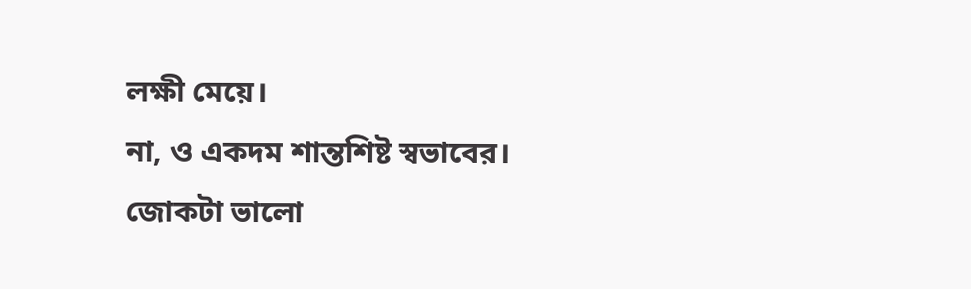লক্ষী মেয়ে।
না, ও একদম শান্তশিষ্ট স্বভাবের।
জোকটা ভালো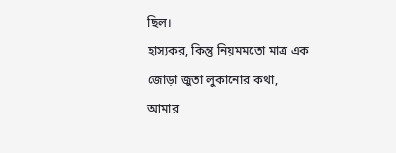ছিল।
হাস্যকর, কিন্তু নিয়মমতো মাত্র এক জোড়া জুতা লুকানোর কথা,
আমার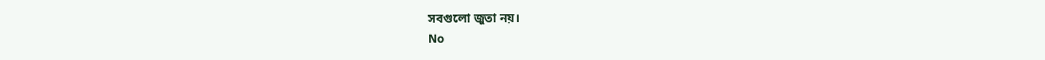সবগুলো জুতা নয়।
No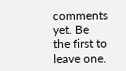comments yet. Be the first to leave one.